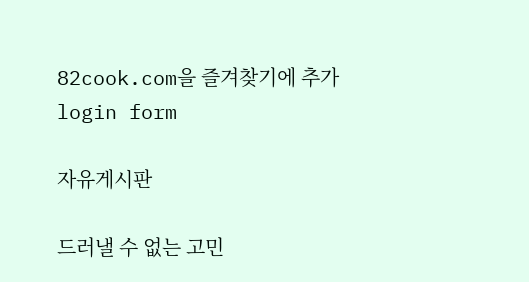82cook.com을 즐겨찾기에 추가
login form

자유게시판

드러낼 수 없는 고민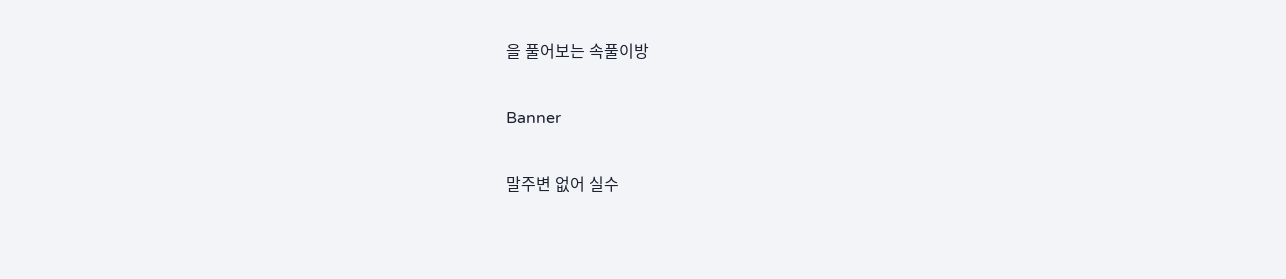을 풀어보는 속풀이방

Banner

말주변 없어 실수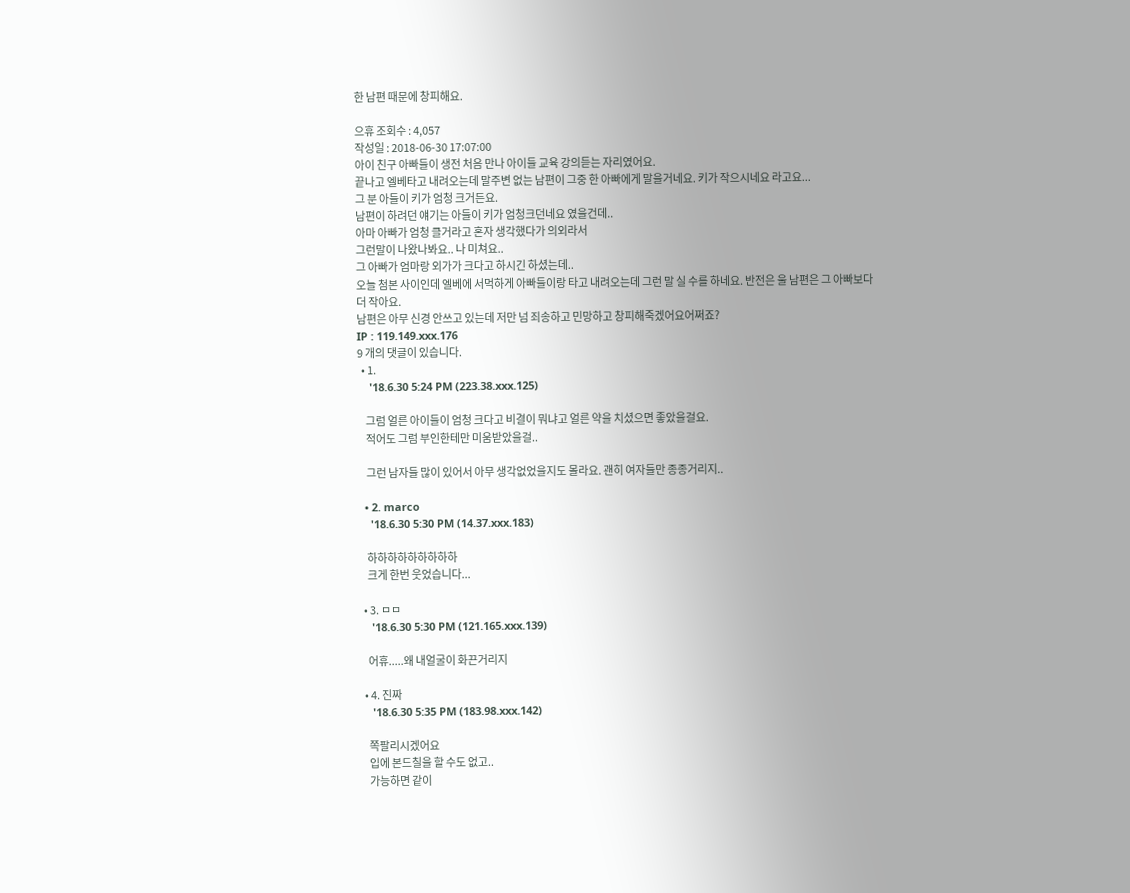한 남편 때문에 창피해요.

으휴 조회수 : 4,057
작성일 : 2018-06-30 17:07:00
아이 친구 아빠들이 생전 처음 만나 아이들 교육 강의듣는 자리였어요.
끝나고 엘베타고 내려오는데 말주변 없는 남편이 그중 한 아빠에게 말을거네요. 키가 작으시네요 라고요...
그 분 아들이 키가 엄청 크거든요.
남편이 하려던 얘기는 아들이 키가 엄청크던네요 였을건데..
아마 아빠가 엄청 클거라고 혼자 생각했다가 의외라서
그런말이 나왔나봐요.. 나 미쳐요..
그 아빠가 엄마랑 외가가 크다고 하시긴 하셨는데..
오늘 첨본 사이인데 엘베에 서먹하게 아빠들이랑 타고 내려오는데 그런 말 실 수를 하네요. 반전은 울 남편은 그 아빠보다 더 작아요.
남편은 아무 신경 안쓰고 있는데 저만 넘 죄송하고 민망하고 창피해죽겠어요어쩌죠?
IP : 119.149.xxx.176
9 개의 댓글이 있습니다.
  • 1.
    '18.6.30 5:24 PM (223.38.xxx.125)

    그럼 얼른 아이들이 엄청 크다고 비결이 뭐냐고 얼른 약을 치셨으면 좋았을걸요.
    적어도 그럼 부인한테만 미움받았을걸..

    그런 남자들 많이 있어서 아무 생각없었을지도 몰라요. 괜히 여자들만 종종거리지..

  • 2. marco
    '18.6.30 5:30 PM (14.37.xxx.183)

    하하하하하하하하하
    크게 한번 웃었습니다...

  • 3. ㅁㅁ
    '18.6.30 5:30 PM (121.165.xxx.139)

    어휴.....왜 내얼굴이 화끈거리지

  • 4. 진짜
    '18.6.30 5:35 PM (183.98.xxx.142)

    쪽팔리시겠어요
    입에 본드칠을 할 수도 없고..
    가능하면 같이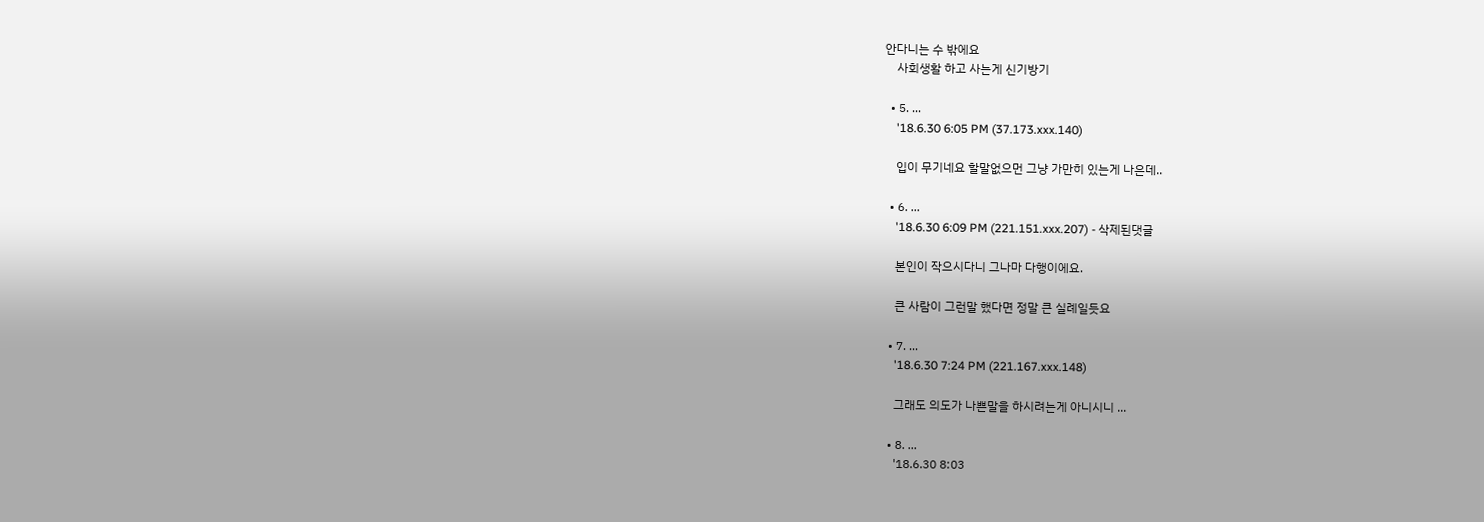안다니는 수 밖에요
    사회생활 하고 사는게 신기방기

  • 5. ...
    '18.6.30 6:05 PM (37.173.xxx.140)

    입이 무기네요 할말없으먼 그냥 가만히 있는게 나은데..

  • 6. ...
    '18.6.30 6:09 PM (221.151.xxx.207) - 삭제된댓글

    본인이 작으시다니 그나마 다행이에요.

    큰 사람이 그런말 했다면 정말 큰 실례일듯요

  • 7. ...
    '18.6.30 7:24 PM (221.167.xxx.148)

    그래도 의도가 나쁜말을 하시려는게 아니시니 ...

  • 8. ...
    '18.6.30 8:03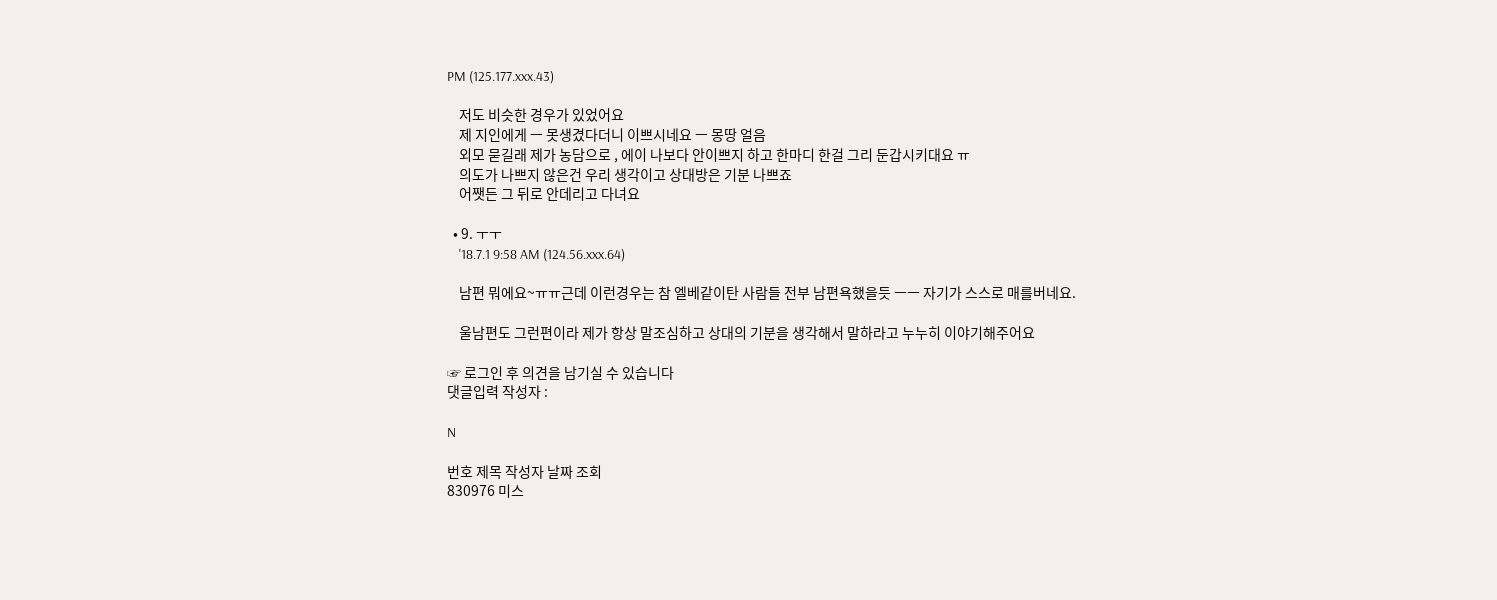PM (125.177.xxx.43)

    저도 비슷한 경우가 있었어요
    제 지인에게 ㅡ 못생겼다더니 이쁘시네요 ㅡ 몽땅 얼음
    외모 묻길래 제가 농담으로 , 에이 나보다 안이쁘지 하고 한마디 한걸 그리 둔갑시키대요 ㅠ
    의도가 나쁘지 않은건 우리 생각이고 상대방은 기분 나쁘죠
    어쨋든 그 뒤로 안데리고 다녀요

  • 9. ㅜㅜ
    '18.7.1 9:58 AM (124.56.xxx.64)

    남편 뭐에요~ㅠㅠ근데 이런경우는 참 엘베같이탄 사람들 전부 남편욕했을듯 ㅡㅡ 자기가 스스로 매를버네요.

    울남편도 그런편이라 제가 항상 말조심하고 상대의 기분을 생각해서 말하라고 누누히 이야기해주어요

☞ 로그인 후 의견을 남기실 수 있습니다
댓글입력 작성자 :

N

번호 제목 작성자 날짜 조회
830976 미스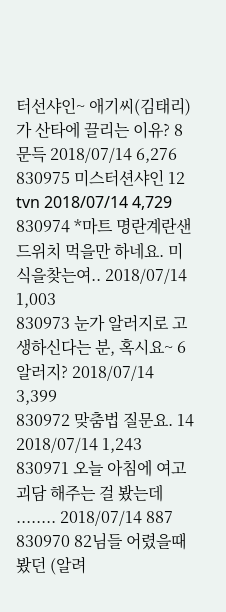터선샤인~ 애기씨(김태리)가 산타에 끌리는 이유? 8 문득 2018/07/14 6,276
830975 미스터션샤인 12 tvn 2018/07/14 4,729
830974 *마트 명란계란샌드위치 먹을만 하네요. 미식을찾는여.. 2018/07/14 1,003
830973 눈가 알러지로 고생하신다는 분, 혹시요~ 6 알러지? 2018/07/14 3,399
830972 맞춤법 질문요. 14 2018/07/14 1,243
830971 오늘 아침에 여고괴담 해주는 걸 봤는데 ........ 2018/07/14 887
830970 82님들 어렸을때 봤던 (알려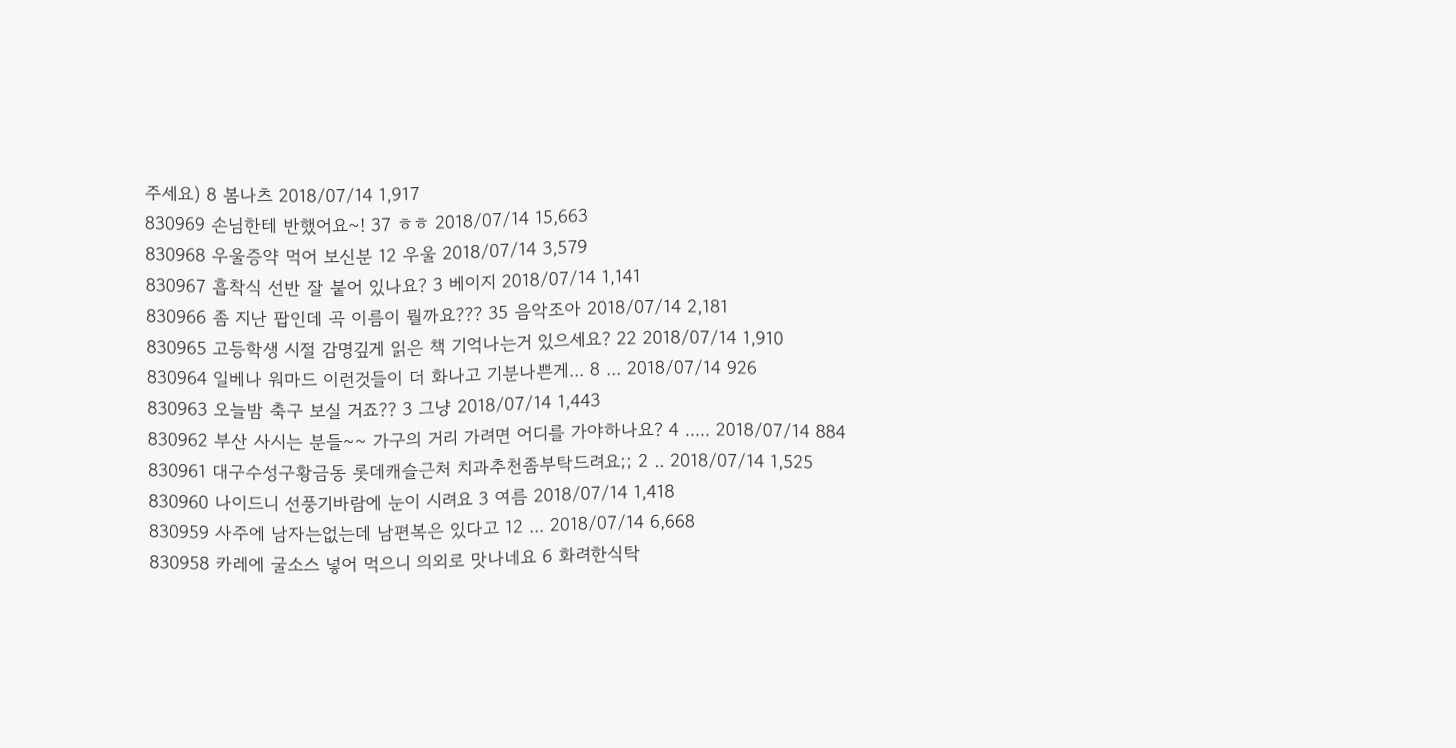주세요) 8 봄나츠 2018/07/14 1,917
830969 손님한테 반했어요~! 37 ㅎㅎ 2018/07/14 15,663
830968 우울증약 먹어 보신분 12 우울 2018/07/14 3,579
830967 흡착식 선반 잘 붙어 있나요? 3 베이지 2018/07/14 1,141
830966 좀 지난 팝인데 곡 이름이 뭘까요??? 35 음악조아 2018/07/14 2,181
830965 고등학생 시절 감명깊게 읽은 책 기억나는거 있으세요? 22 2018/07/14 1,910
830964 일베나 워마드 이런것들이 더 화나고 기분나쁜게... 8 ... 2018/07/14 926
830963 오늘밤 축구 보실 거죠?? 3 그냥 2018/07/14 1,443
830962 부산 사시는 분들~~ 가구의 거리 가려면 어디를 가야하나요? 4 ..... 2018/07/14 884
830961 대구수성구황금동 롯데캐슬근처 치과추천좀부탁드려요;; 2 .. 2018/07/14 1,525
830960 나이드니 선풍기바람에 눈이 시려요 3 여름 2018/07/14 1,418
830959 사주에 남자는없는데 남편복은 있다고 12 ... 2018/07/14 6,668
830958 카레에 굴소스 넣어 먹으니 의외로 맛나네요 6 화려한식탁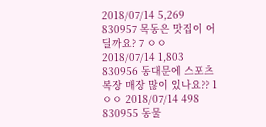2018/07/14 5,269
830957 목동은 맛집이 어딜까요? 7 ㅇㅇ 2018/07/14 1,803
830956 동대문에 스포츠 복장 매장 많이 있나요?? 1 ㅇㅇ 2018/07/14 498
830955 동물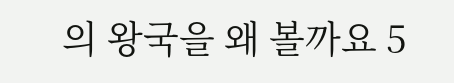의 왕국을 왜 볼까요 5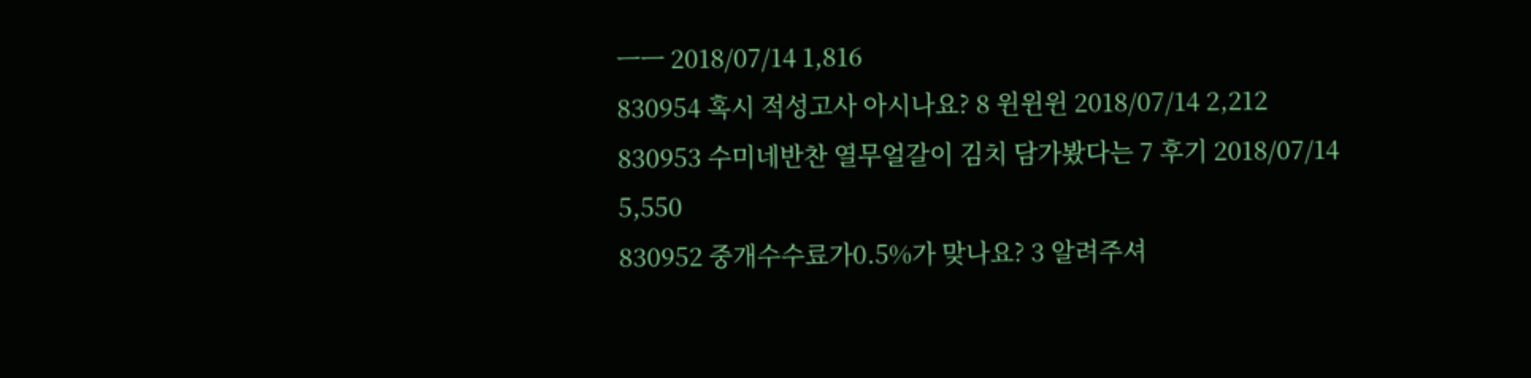ㅡㅡ 2018/07/14 1,816
830954 혹시 적성고사 아시나요? 8 윈윈윈 2018/07/14 2,212
830953 수미네반찬 열무얼갈이 김치 담가봤다는 7 후기 2018/07/14 5,550
830952 중개수수료가0.5%가 맞나요? 3 알려주셔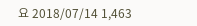요 2018/07/14 1,463